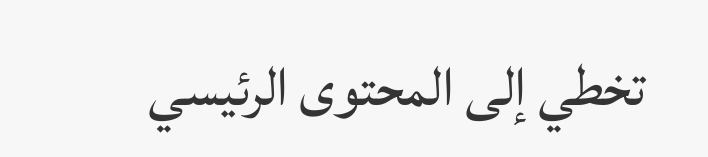تخطي إلى المحتوى الرئيسي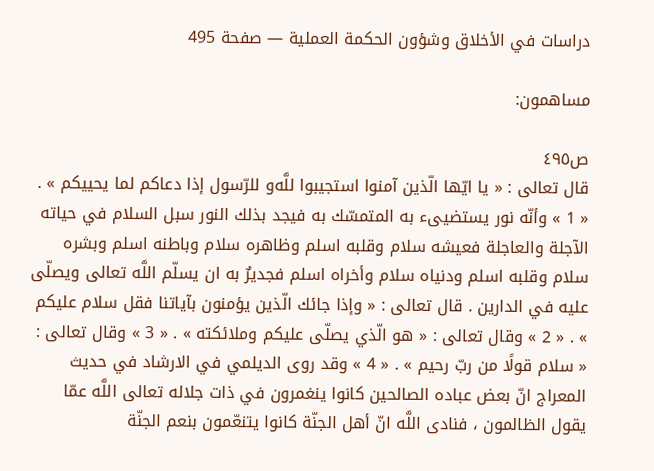دراسات في الأخلاق وشؤون الحكمة العملية — صفحة 495

مساهمون:

ص٤٩٥
قال تعالى : « يا ايّها الّذين آمنوا استجيبوا للَّه‌و للرّسول إذا دعاكم لما يحييكم » . « 1 » وأنّه نور يستضيىء به المتمسّك به فيجد بذلك النور سبل السلام في حياته الآجلة والعاجلة فعيشه سلام وقلبه اسلم وظاهره سلام وباطنه اسلم وبشره سلام وقلبه اسلم ودنياه سلام وأخراه اسلم فجديرٌ به ان يسلّم اللَّه تعالى ويصلّى عليه في الدارين . قال تعالى : « وإذا جائك الّذين يؤمنون بآياتنا فقل سلام عليكم » . « 2 » وقال تعالى : « هو الّذي يصلّى عليكم وملائكته » . « 3 » وقال تعالى : « سلام قولًا من ربّ رحيم » . « 4 » وقد روى الديلمي في الارشاد في حديث المعراج انّ بعض عباده الصالحين كانوا ينغمرون في ذات جلاله تعالى اللَّه عمّا يقول الظالمون ، فنادى اللَّه انّ أهل الجنّة كانوا يتنعّمون بنعم الجنّة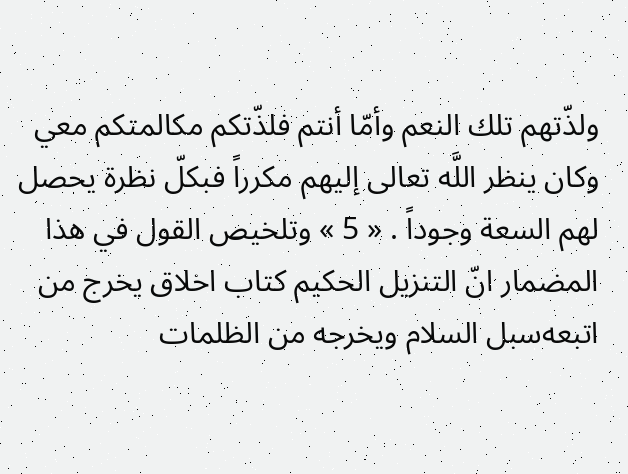ولذّتهم تلك النعم وأمّا أنتم فلذّتكم مكالمتكم معي وكان ينظر اللَّه تعالى إليهم مكرراً فبكلّ نظرة يحصل لهم السعة وجوداً . « 5 » وتلخيص القول في هذا المضمار انّ التنزيل الحكيم كتاب اخلاق يخرج من اتبعه‌سبل السلام ويخرجه من الظلمات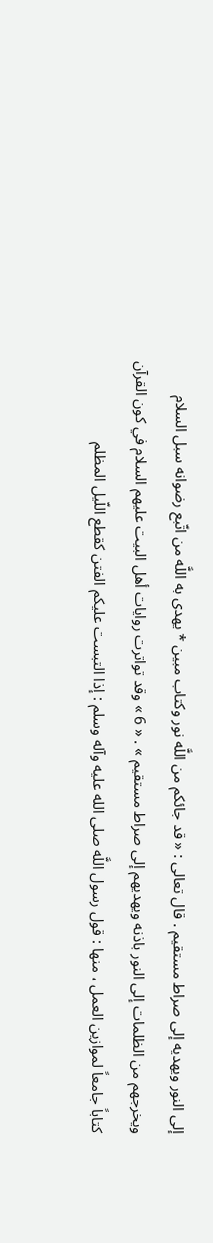إلى النور ويهديه إلى صراط مستقيم . قال تعالى : « قد جائكم من اللَّه نور وكتاب مبين * يهدى به اللَّه من اتّبع رضوانه سبل السلام ويخرجهم من الظلمات إلى النور باذنه ويهديهم إلى صراط مستقيم » . « 6 » وقد تواترت روايات أهل البيت عليهم السلام في كون القرآن كتاباً جامعاً لموازين العمل ، منها : قول رسول اللَّه صلى الله عليه وآله وسلم : إذا التبست عليكم الفتن كقطع اللّيل المظلم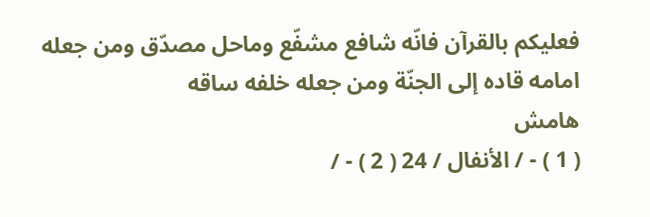فعليكم بالقرآن فانّه شافع مشفّع وماحل مصدّق ومن جعله امامه قاده إلى الجنّة ومن جعله خلفه ساقه
هامش
( 1 ) - / الأنفال / 24 ( 2 ) - /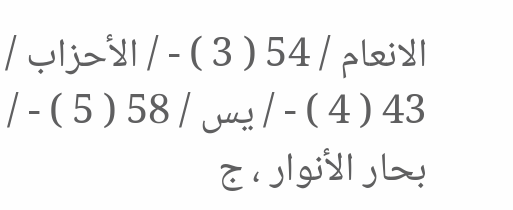الانعام / 54 ( 3 ) - / الأحزاب / 43 ( 4 ) - / يس / 58 ( 5 ) - / بحار الأنوار ، ج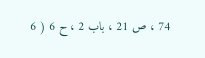74 ، ص 21 ، باب 2 ، ح 6 ( 6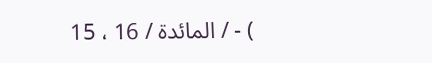) - / المائدة / 16 ، 15